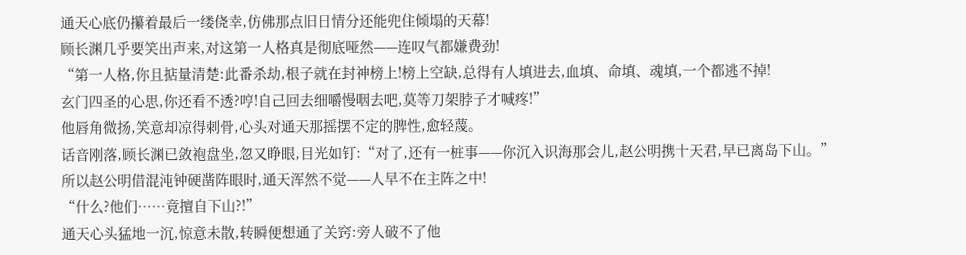通天心底仍攥着最后一缕侥幸,仿佛那点旧日情分还能兜住倾塌的天幕!
顾长渊几乎要笑出声来,对这第一人格真是彻底哑然——连叹气都嫌费劲!
“第一人格,你且掂量清楚:此番杀劫,根子就在封神榜上!榜上空缺,总得有人填进去,血填、命填、魂填,一个都逃不掉!
玄门四圣的心思,你还看不透?哼!自己回去细嚼慢咽去吧,莫等刀架脖子才喊疼!”
他唇角微扬,笑意却凉得刺骨,心头对通天那摇摆不定的脾性,愈轻蔑。
话音刚落,顾长渊已敛袍盘坐,忽又睁眼,目光如钉:“对了,还有一桩事——你沉入识海那会儿,赵公明携十天君,早已离岛下山。”
所以赵公明借混沌钟硬凿阵眼时,通天浑然不觉——人早不在主阵之中!
“什么?他们……竟擅自下山?!”
通天心头猛地一沉,惊意未散,转瞬便想通了关窍:旁人破不了他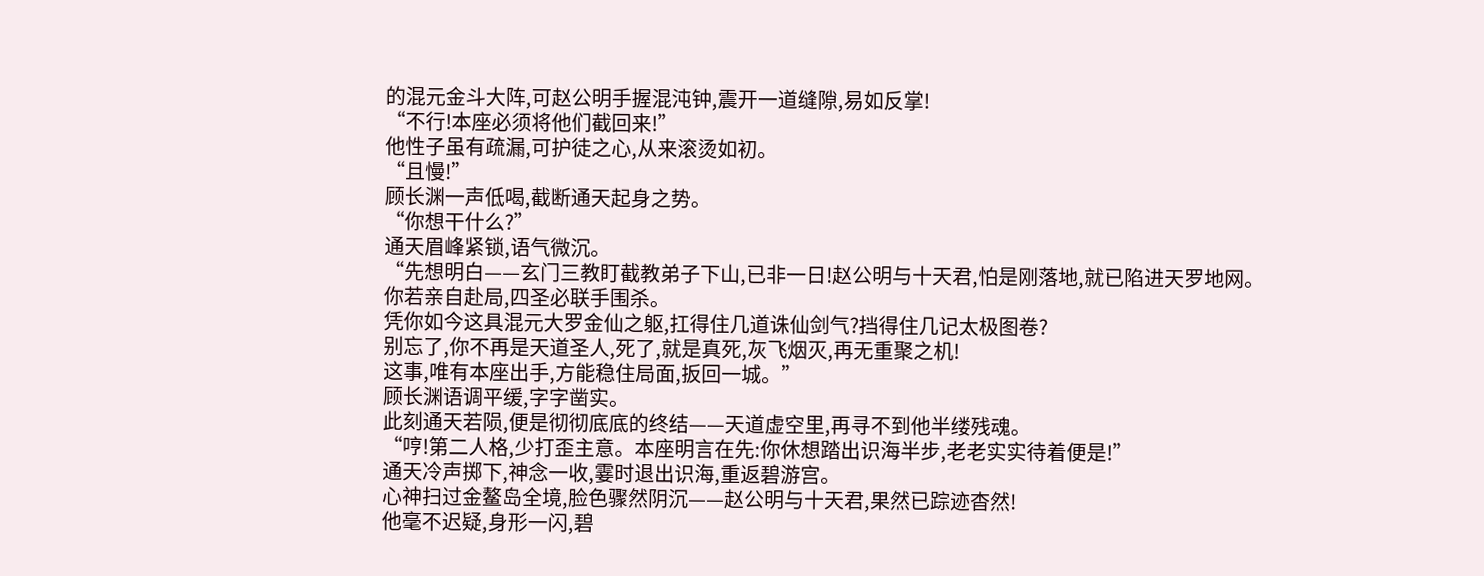的混元金斗大阵,可赵公明手握混沌钟,震开一道缝隙,易如反掌!
“不行!本座必须将他们截回来!”
他性子虽有疏漏,可护徒之心,从来滚烫如初。
“且慢!”
顾长渊一声低喝,截断通天起身之势。
“你想干什么?”
通天眉峰紧锁,语气微沉。
“先想明白——玄门三教盯截教弟子下山,已非一日!赵公明与十天君,怕是刚落地,就已陷进天罗地网。
你若亲自赴局,四圣必联手围杀。
凭你如今这具混元大罗金仙之躯,扛得住几道诛仙剑气?挡得住几记太极图卷?
别忘了,你不再是天道圣人,死了,就是真死,灰飞烟灭,再无重聚之机!
这事,唯有本座出手,方能稳住局面,扳回一城。”
顾长渊语调平缓,字字凿实。
此刻通天若陨,便是彻彻底底的终结——天道虚空里,再寻不到他半缕残魂。
“哼!第二人格,少打歪主意。本座明言在先:你休想踏出识海半步,老老实实待着便是!”
通天冷声掷下,神念一收,霎时退出识海,重返碧游宫。
心神扫过金鳌岛全境,脸色骤然阴沉——赵公明与十天君,果然已踪迹杳然!
他毫不迟疑,身形一闪,碧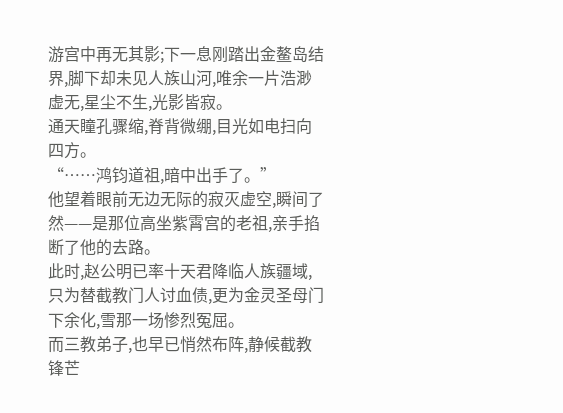游宫中再无其影;下一息刚踏出金鳌岛结界,脚下却未见人族山河,唯余一片浩渺虚无,星尘不生,光影皆寂。
通天瞳孔骤缩,脊背微绷,目光如电扫向四方。
“……鸿钧道祖,暗中出手了。”
他望着眼前无边无际的寂灭虚空,瞬间了然——是那位高坐紫霄宫的老祖,亲手掐断了他的去路。
此时,赵公明已率十天君降临人族疆域,只为替截教门人讨血债,更为金灵圣母门下余化,雪那一场惨烈冤屈。
而三教弟子,也早已悄然布阵,静候截教锋芒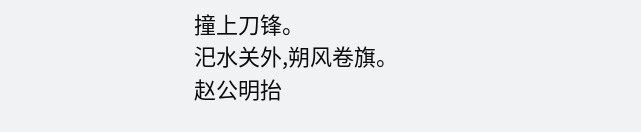撞上刀锋。
汜水关外,朔风卷旗。
赵公明抬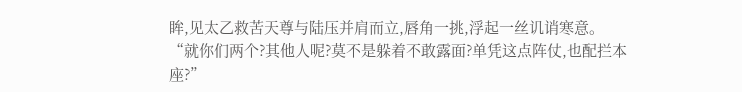眸,见太乙救苦天尊与陆压并肩而立,唇角一挑,浮起一丝讥诮寒意。
“就你们两个?其他人呢?莫不是躲着不敢露面?单凭这点阵仗,也配拦本座?”